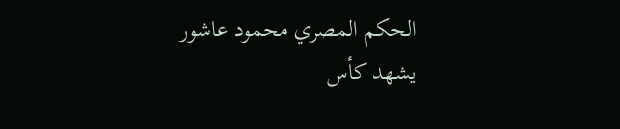الحكم المصري محمود عاشور
يشهد كأس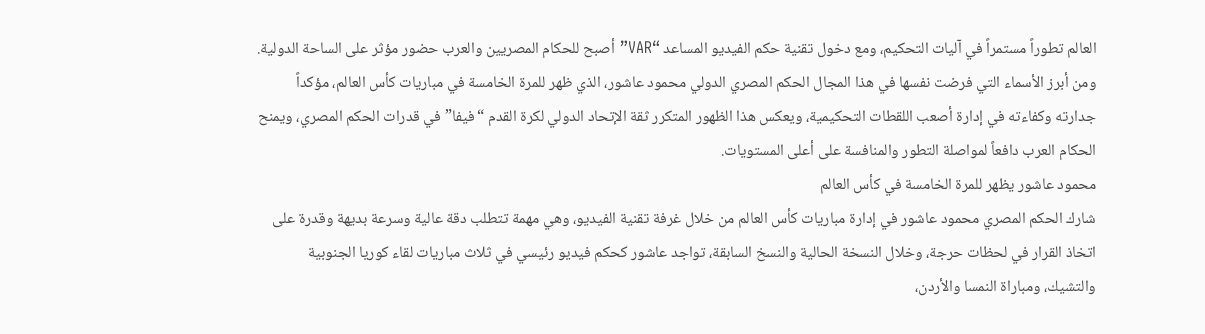العالم تطوراً مستمراً في آليات التحكيم، ومع دخول تقنية حكم الفيديو المساعد “VAR” أصبح للحكام المصريين والعرب حضور مؤثر على الساحة الدولية. ومن أبرز الأسماء التي فرضت نفسها في هذا المجال الحكم المصري الدولي محمود عاشور، الذي ظهر للمرة الخامسة في مباريات كأس العالم، مؤكداً جدارته وكفاءته في إدارة أصعب اللقطات التحكيمية، ويعكس هذا الظهور المتكرر ثقة الإتحاد الدولي لكرة القدم “فيفا” في قدرات الحكم المصري، ويمنح الحكام العرب دافعاً لمواصلة التطور والمنافسة على أعلى المستويات.
محمود عاشور يظهر للمرة الخامسة في كأس العالم
شارك الحكم المصري محمود عاشور في إدارة مباريات كأس العالم من خلال غرفة تقنية الفيديو، وهي مهمة تتطلب دقة عالية وسرعة بديهة وقدرة على اتخاذ القرار في لحظات حرجة، وخلال النسخة الحالية والنسخ السابقة، تواجد عاشور كحكم فيديو رئيسي في ثلاث مباريات لقاء كوريا الجنوبية والتشيك، ومباراة النمسا والأردن،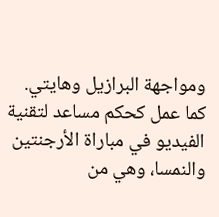ومواجهة البرازيل وهايتي. كما عمل كحكم مساعد لتقنية الفيديو في مباراة الأرجنتين والنمسا، وهي من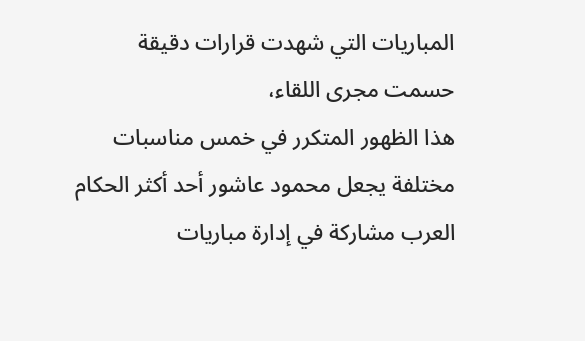المباريات التي شهدت قرارات دقيقة حسمت مجرى اللقاء،
هذا الظهور المتكرر في خمس مناسبات مختلفة يجعل محمود عاشور أحد أكثر الحكام العرب مشاركة في إدارة مباريات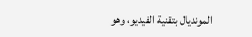المونديال بتقنية الفيديو، وهو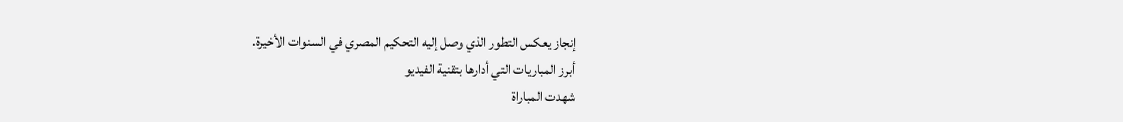إنجاز يعكس التطور الذي وصل إليه التحكيم المصري في السنوات الأخيرة.
أبرز المباريات التي أدارها بتقنية الفيديو
شهدت المباراة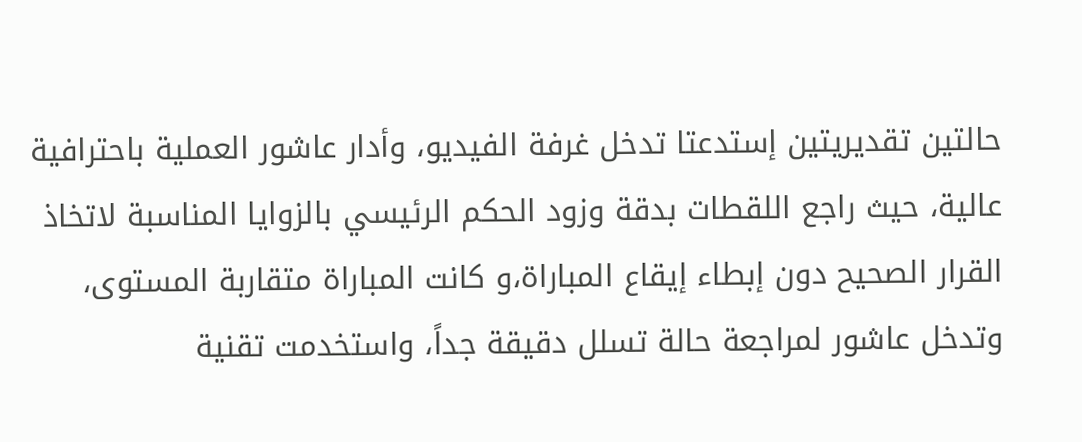حالتين تقديريتين إستدعتا تدخل غرفة الفيديو، وأدار عاشور العملية باحترافية عالية، حيث راجع اللقطات بدقة وزود الحكم الرئيسي بالزوايا المناسبة لاتخاذ القرار الصحيح دون إبطاء إيقاع المباراة،و كانت المباراة متقاربة المستوى، وتدخل عاشور لمراجعة حالة تسلل دقيقة جداً، واستخدمت تقنية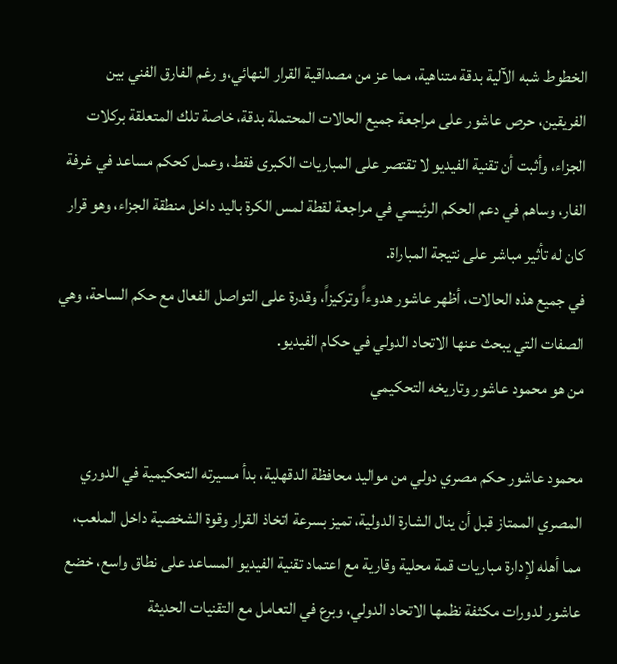الخطوط شبه الآلية بدقة متناهية، مما عز من مصداقية القرار النهائي،و رغم الفارق الفني بين الفريقين، حرص عاشور على مراجعة جميع الحالات المحتملة بدقة، خاصة تلك المتعلقة بركلات الجزاء، وأثبت أن تقنية الفيديو لا تقتصر على المباريات الكبرى فقط، وعمل كحكم مساعد في غرفة الفار، وساهم في دعم الحكم الرئيسي في مراجعة لقطة لمس الكرة باليد داخل منطقة الجزاء، وهو قرار كان له تأثير مباشر على نتيجة المباراة.
في جميع هذه الحالات، أظهر عاشور هدوءاً وتركيزاً، وقدرة على التواصل الفعال مع حكم الساحة، وهي الصفات التي يبحث عنها الاتحاد الدولي في حكام الفيديو.
من هو محمود عاشور وتاريخه التحكيمي

محمود عاشور حكم مصري دولي من مواليد محافظة الدقهلية، بدأ مسيرته التحكيمية في الدوري المصري الممتاز قبل أن ينال الشارة الدولية، تميز بسرعة اتخاذ القرار وقوة الشخصية داخل الملعب، مما أهله لإدارة مباريات قمة محلية وقارية مع اعتماد تقنية الفيديو المساعد على نطاق واسع، خضع عاشور لدورات مكثفة نظمها الاتحاد الدولي، وبرع في التعامل مع التقنيات الحديثة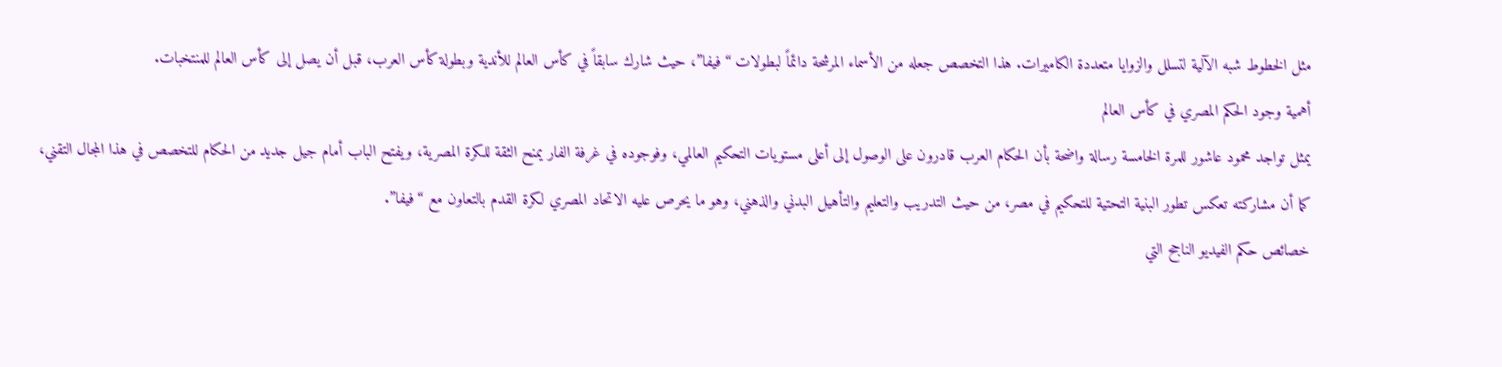مثل الخطوط شبه الآلية لتسلل والزوايا متعددة الكاميرات. هذا التخصص جعله من الأسماء المرشحة دائماً لبطولات “فيفا”، حيث شارك سابقاً في كأس العالم للأندية وبطولة كأس العرب، قبل أن يصل إلى كأس العالم للمنتخبات.
أهمية وجود الحكم المصري في كأس العالم
يمثل تواجد محمود عاشور للمرة الخامسة رسالة واضحة بأن الحكام العرب قادرون على الوصول إلى أعلى مستويات التحكيم العالمي، وفوجوده في غرفة الفار يمنح الثقة للكرة المصرية، ويفتح الباب أمام جيل جديد من الحكام للتخصص في هذا المجال التقني،
كما أن مشاركته تعكس تطور البنية التحتية للتحكيم في مصر، من حيث التدريب والتعليم والتأهيل البدني والذهني، وهو ما يحرص عليه الاتحاد المصري لكرة القدم بالتعاون مع “فيفا”.
خصائص حكم الفيديو الناجح التي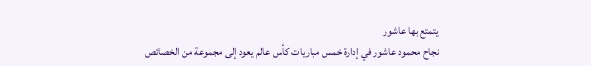يتمتع بها عاشور
نجاح محمود عاشور في إدارة خمس مباريات كأس عالم يعود إلى مجموعة من الخصائص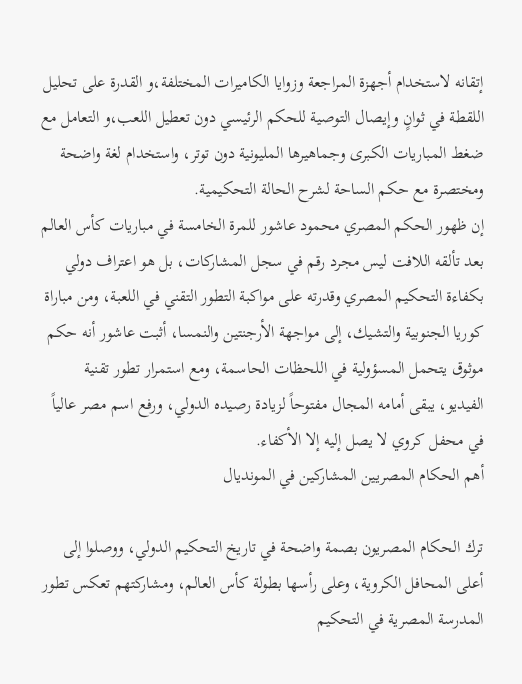إتقانه لاستخدام أجهزة المراجعة وزوايا الكاميرات المختلفة،و القدرة على تحليل اللقطة في ثوانٍ وإيصال التوصية للحكم الرئيسي دون تعطيل اللعب،و التعامل مع ضغط المباريات الكبرى وجماهيرها المليونية دون توتر، واستخدام لغة واضحة ومختصرة مع حكم الساحة لشرح الحالة التحكيمية.
إن ظهور الحكم المصري محمود عاشور للمرة الخامسة في مباريات كأس العالم بعد تألقه اللافت ليس مجرد رقم في سجل المشاركات، بل هو اعتراف دولي بكفاءة التحكيم المصري وقدرته على مواكبة التطور التقني في اللعبة، ومن مباراة كوريا الجنوبية والتشيك، إلى مواجهة الأرجنتين والنمسا، أثبت عاشور أنه حكم موثوق يتحمل المسؤولية في اللحظات الحاسمة، ومع استمرار تطور تقنية الفيديو، يبقى أمامه المجال مفتوحاً لزيادة رصيده الدولي، ورفع اسم مصر عالياً في محفل كروي لا يصل إليه إلا الأكفاء.
أهم الحكام المصريين المشاركين في المونديال

ترك الحكام المصريون بصمة واضحة في تاريخ التحكيم الدولي، ووصلوا إلى أعلى المحافل الكروية، وعلى رأسها بطولة كأس العالم، ومشاركتهم تعكس تطور المدرسة المصرية في التحكيم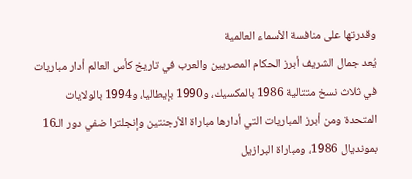وقدرتها على منافسة الأسماء العالمية
يُعد جمال الشريف أبرز الحكام المصريين والعرب في تاريخ كأس العالم أدار مباريات في ثلاث نسخ متتالية 1986 بالمكسيك، و1990 بإيطاليا، و1994 بالولايات المتحدة ومن أبرز المباريات التي أدارها مباراة الأرجنتين وإنجلترا ضفي دور الـ16 بمونديال 1986، ومباراة البرازيل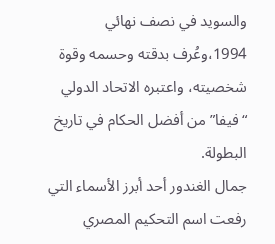والسويد في نصف نهائي 1994،وعُرف بدقته وحسمه وقوة شخصيته، واعتبره الاتحاد الدولي “فيفا” من أفضل الحكام في تاريخ البطولة.
جمال الغندور أحد أبرز الأسماء التي رفعت اسم التحكيم المصري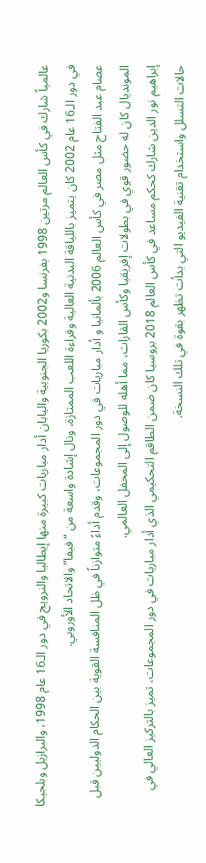عالمياً شارك في كأس العالم مرتين 1998 بفرنسا و2002 بكوريا الجنوبية واليابان أدار مباريات كبيرة منها إيطاليا والنرويج في دور الـ16 عام 1998، والبرازيل وبلجيكا في دور الـ16 عام 2002 كان يتميز باللياقة البدنية العالية وقراءة اللعب الممتازة، ونال إشادة واسعة من “فيفا” والاتحاد الأوروبي.
عصام عبد الفتاح مثل مصر في كأس العالم 2006 بألمانيا و أدار مباريات في دور المجموعات، وقدم أداءً متوازناً في ظل المنافسة القوية بين الحكام الدوليين قبل المونديال كان له حضور قوي في بطولات إفريقيا وكأس القارات، مما أهله للوصول إلى المحفل العالمي.
إبراهيم نور الدين شارك كحكم مساعد في كأس العالم 2018 بروسيا كان ضمن الطاقم التحكيمي الذي أدار مباريات في دور المجموعات، تميز بالتركيز العالي في حالات التسلل واستخدام تقنية الفيديو التي بدأت تظهر بقوة في تلك النسخة.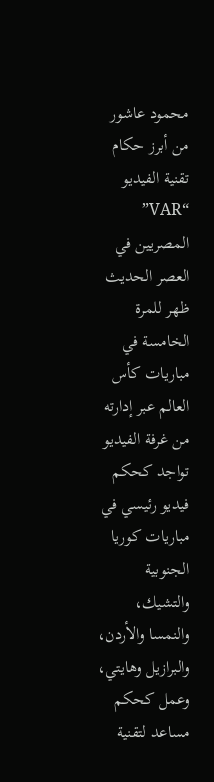محمود عاشور من أبرز حكام تقنية الفيديو “VAR” المصريين في العصر الحديث ظهر للمرة الخامسة في مباريات كأس العالم عبر إدارته من غرفة الفيديو تواجد كحكم فيديو رئيسي في مباريات كوريا الجنوبية والتشيك، والنمسا والأردن، والبرازيل وهايتي، وعمل كحكم مساعد لتقنية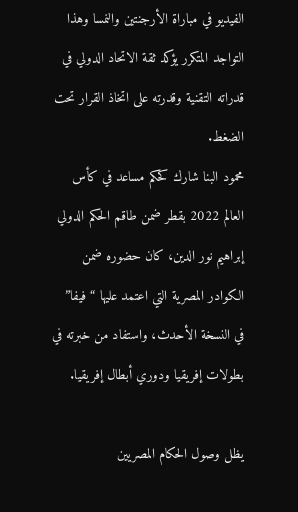الفيديو في مباراة الأرجنتين والنمسا وهذا التواجد المتكرر يؤكد ثقة الاتحاد الدولي في قدراته التقنية وقدرته على اتخاذ القرار تحت الضغط.
محمود البنا شارك كحكم مساعد في كأس العالم 2022 بقطر ضمن طاقم الحكم الدولي إبراهيم نور الدين، كان حضوره ضمن الكوادر المصرية التي اعتمد عليها “فيفا” في النسخة الأحدث، واستفاد من خبرته في بطولات إفريقيا ودوري أبطال إفريقيا.

يظل وصول الحكام المصريين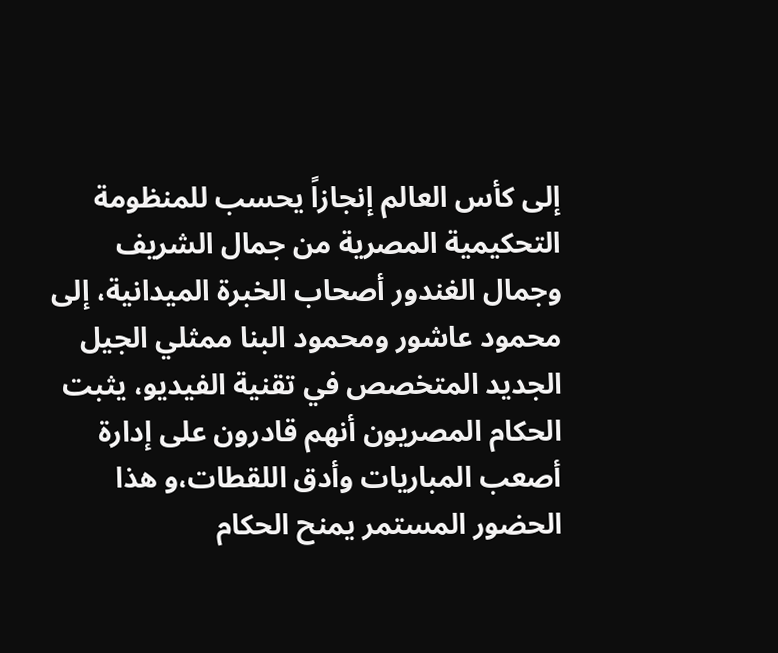إلى كأس العالم إنجازاً يحسب للمنظومة التحكيمية المصرية من جمال الشريف وجمال الغندور أصحاب الخبرة الميدانية، إلى محمود عاشور ومحمود البنا ممثلي الجيل الجديد المتخصص في تقنية الفيديو، يثبت الحكام المصريون أنهم قادرون على إدارة أصعب المباريات وأدق اللقطات،و هذا الحضور المستمر يمنح الحكام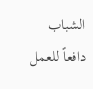الشباب دافعاً للعمل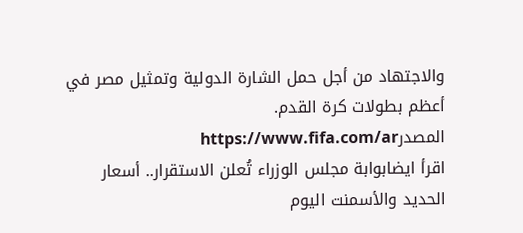والاجتهاد من أجل حمل الشارة الدولية وتمثيل مصر في أعظم بطولات كرة القدم.
المصدرhttps://www.fifa.com/ar
اقرأ ايضابوابة مجلس الوزراء تُعلن الاستقرار.. أسعار الحديد والأسمنت اليوم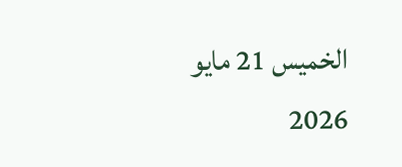الخميس 21 مايو 2026